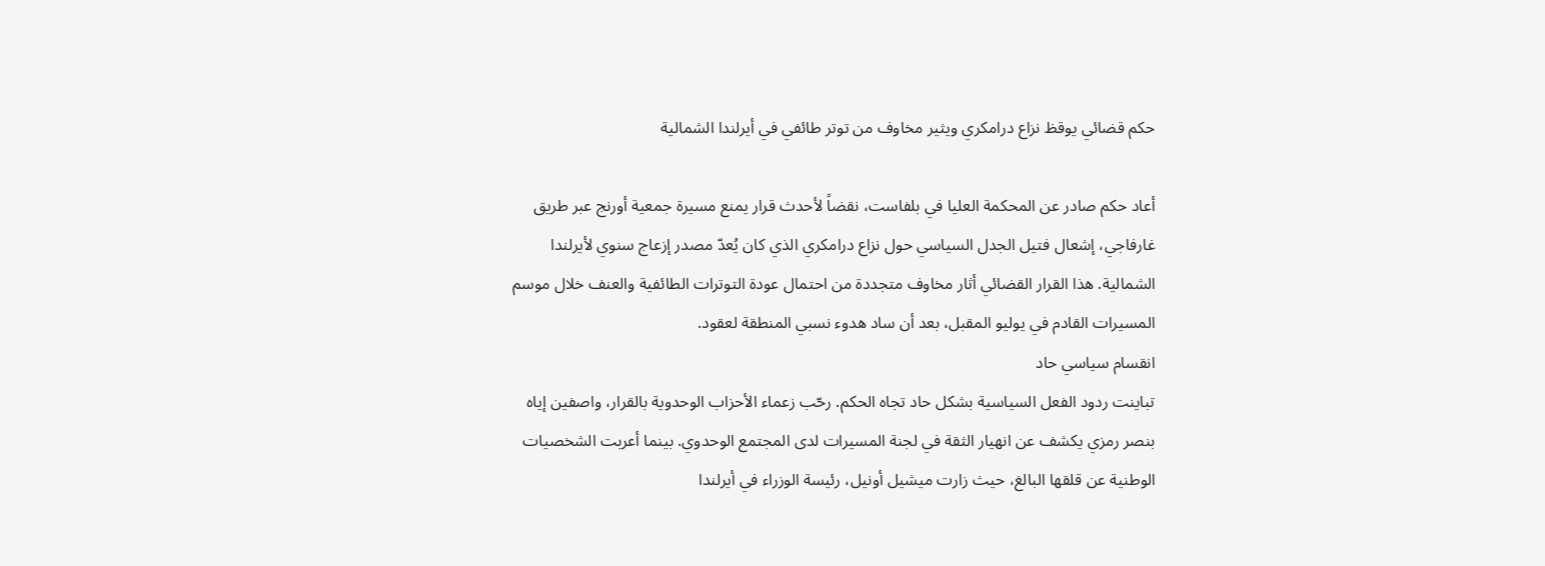حكم قضائي يوقظ نزاع درامكري ويثير مخاوف من توتر طائفي في أيرلندا الشمالية

أعاد حكم صادر عن المحكمة العليا في بلفاست، نقضاً لأحدث قرار يمنع مسيرة جمعية أورنج عبر طريق غارفاجي، إشعال فتيل الجدل السياسي حول نزاع درامكري الذي كان يُعدّ مصدر إزعاج سنوي لأيرلندا الشمالية. هذا القرار القضائي أثار مخاوف متجددة من احتمال عودة التوترات الطائفية والعنف خلال موسم المسيرات القادم في يوليو المقبل، بعد أن ساد هدوء نسبي المنطقة لعقود.
انقسام سياسي حاد
تباينت ردود الفعل السياسية بشكل حاد تجاه الحكم. رحّب زعماء الأحزاب الوحدوية بالقرار، واصفين إياه بنصر رمزي يكشف عن انهيار الثقة في لجنة المسيرات لدى المجتمع الوحدوي. بينما أعربت الشخصيات الوطنية عن قلقها البالغ، حيث زارت ميشيل أونيل، رئيسة الوزراء في أيرلندا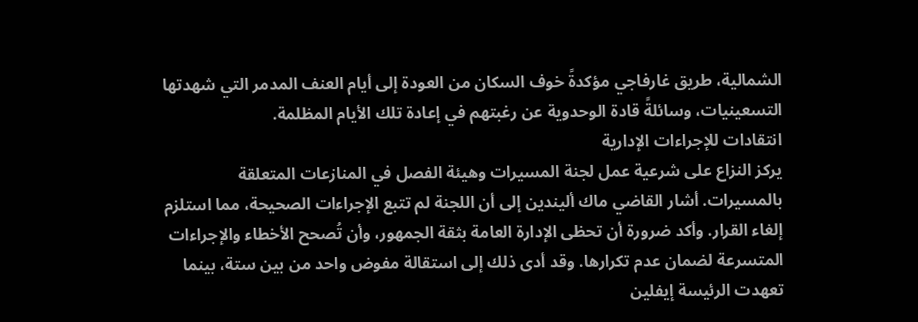الشمالية، طريق غارفاجي مؤكدةً خوف السكان من العودة إلى أيام العنف المدمر التي شهدتها التسعينيات، وسائلةً قادة الوحدوية عن رغبتهم في إعادة تلك الأيام المظلمة.
انتقادات للإجراءات الإدارية
يركز النزاع على شرعية عمل لجنة المسيرات وهيئة الفصل في المنازعات المتعلقة بالمسيرات. أشار القاضي ماك أليندين إلى أن اللجنة لم تتبع الإجراءات الصحيحة، مما استلزم إلغاء القرار. وأكد ضرورة أن تحظى الإدارة العامة بثقة الجمهور، وأن تُصحح الأخطاء والإجراءات المتسرعة لضمان عدم تكرارها. وقد أدى ذلك إلى استقالة مفوض واحد من بين ستة، بينما تعهدت الرئيسة إيفلين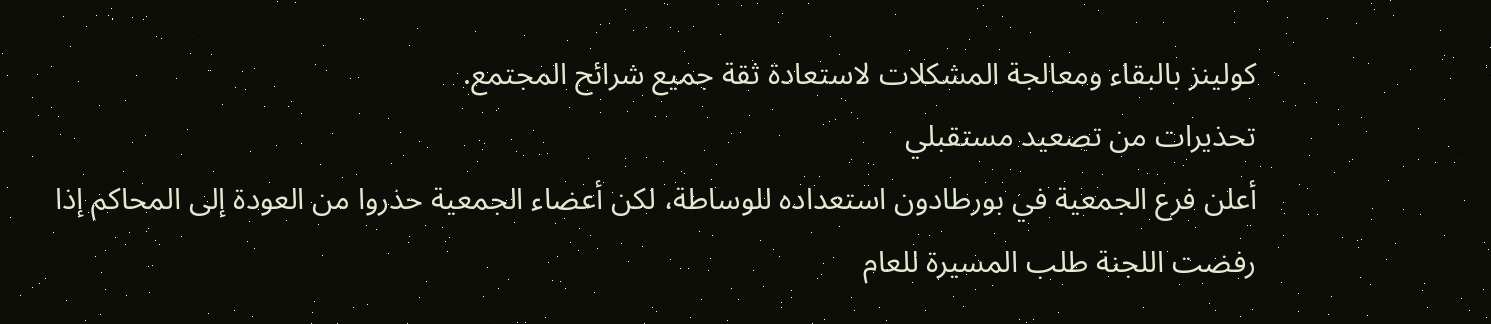كولينز بالبقاء ومعالجة المشكلات لاستعادة ثقة جميع شرائح المجتمع.
تحذيرات من تصعيد مستقبلي
أعلن فرع الجمعية في بورطادون استعداده للوساطة، لكن أعضاء الجمعية حذروا من العودة إلى المحاكم إذا رفضت اللجنة طلب المسيرة للعام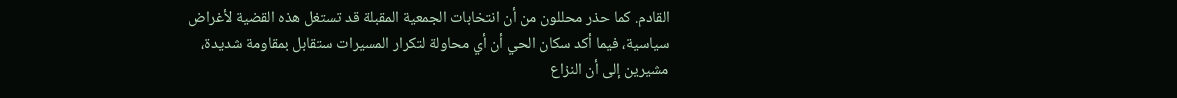القادم. كما حذر محللون من أن انتخابات الجمعية المقبلة قد تستغل هذه القضية لأغراض سياسية، فيما أكد سكان الحي أن أي محاولة لتكرار المسيرات ستقابل بمقاومة شديدة، مشيرين إلى أن النزاع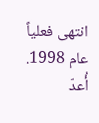انتهى فعلياً عام 1998.
أُعدّ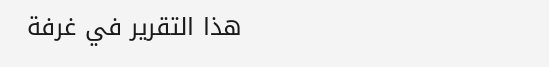هذا التقرير في غرفة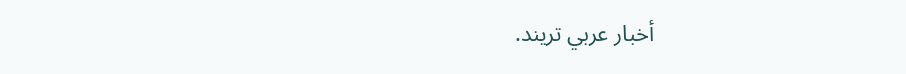أخبار عربي تريند.